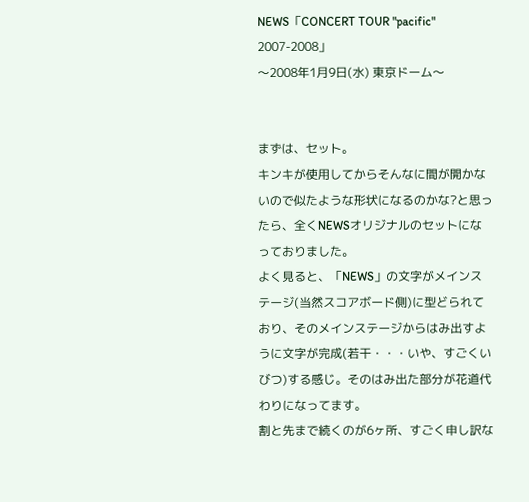NEWS「CONCERT TOUR "pacific" 2007-2008」
〜2008年1月9日(水) 東京ドーム〜


まずは、セット。
キンキが使用してからそんなに間が開かないので似たような形状になるのかな?と思ったら、全くNEWSオリジナルのセットになっておりました。
よく見ると、「NEWS」の文字がメインステージ(当然スコアボード側)に型どられており、そのメインステージからはみ出すように文字が完成(若干・・・いや、すごくいびつ)する感じ。そのはみ出た部分が花道代わりになってます。
割と先まで続くのが6ヶ所、すごく申し訳な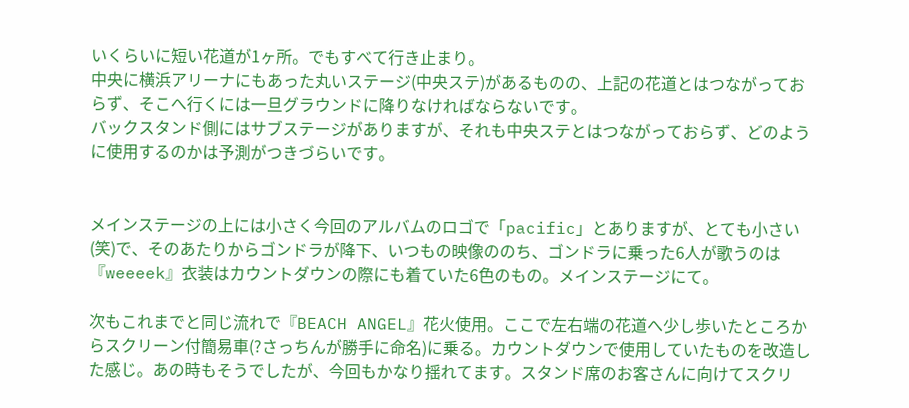いくらいに短い花道が1ヶ所。でもすべて行き止まり。
中央に横浜アリーナにもあった丸いステージ(中央ステ)があるものの、上記の花道とはつながっておらず、そこへ行くには一旦グラウンドに降りなければならないです。
バックスタンド側にはサブステージがありますが、それも中央ステとはつながっておらず、どのように使用するのかは予測がつきづらいです。


メインステージの上には小さく今回のアルバムのロゴで「pacific」とありますが、とても小さい(笑)で、そのあたりからゴンドラが降下、いつもの映像ののち、ゴンドラに乗った6人が歌うのは『weeeek』衣装はカウントダウンの際にも着ていた6色のもの。メインステージにて。

次もこれまでと同じ流れで『BEACH ANGEL』花火使用。ここで左右端の花道へ少し歩いたところからスクリーン付簡易車(?さっちんが勝手に命名)に乗る。カウントダウンで使用していたものを改造した感じ。あの時もそうでしたが、今回もかなり揺れてます。スタンド席のお客さんに向けてスクリ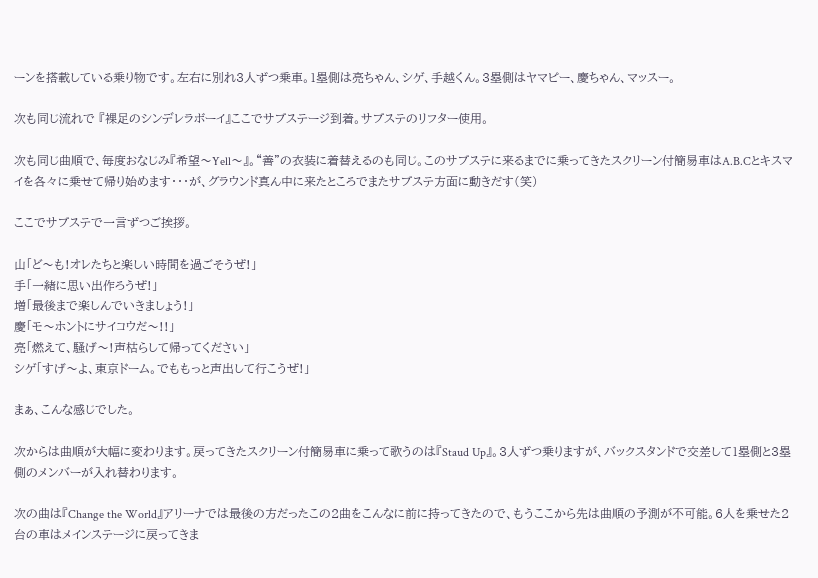ーンを搭載している乗り物です。左右に別れ3人ずつ乗車。1塁側は亮ちゃん、シゲ、手越くん。3塁側はヤマピー、慶ちゃん、マッスー。

次も同じ流れで 『裸足のシンデレラボーイ』ここでサブステージ到着。サブステのリフター使用。

次も同じ曲順で、毎度おなじみ『希望〜Yell〜』。“善”の衣装に着替えるのも同じ。このサブステに来るまでに乗ってきたスクリーン付簡易車はA.B.Cとキスマイを各々に乗せて帰り始めます・・・が、グラウンド真ん中に来たところでまたサブステ方面に動きだす(笑)

ここでサブステで一言ずつご挨拶。

山「ど〜も!オレたちと楽しい時間を過ごそうぜ!」
手「一緒に思い出作ろうぜ!」
増「最後まで楽しんでいきましょう!」
慶「モ〜ホントにサイコウだ〜!!」
亮「燃えて、騒げ〜!声枯らして帰ってください」
シゲ「すげ〜よ、東京ドーム。でももっと声出して行こうぜ!」

まぁ、こんな感じでした。

次からは曲順が大幅に変わります。戻ってきたスクリーン付簡易車に乗って歌うのは『Staud Up』。3人ずつ乗りますが、バックスタンドで交差して1塁側と3塁側のメンバーが入れ替わります。

次の曲は『Change the World』アリーナでは最後の方だったこの2曲をこんなに前に持ってきたので、もうここから先は曲順の予測が不可能。6人を乗せた2台の車はメインステージに戻ってきま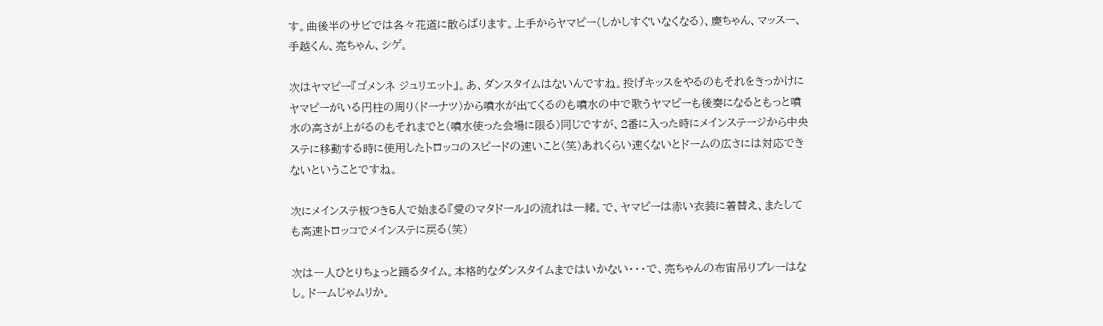す。曲後半のサビでは各々花道に散らばります。上手からヤマピー(しかしすぐいなくなる)、慶ちゃん、マッスー、手越くん、亮ちゃん、シゲ。

次はヤマピー『ゴメンネ ジュリエット』。あ、ダンスタイムはないんですね。投げキッスをやるのもそれをきっかけにヤマピーがいる円柱の周り(ドーナツ)から噴水が出てくるのも噴水の中で歌うヤマピーも後奏になるともっと噴水の高さが上がるのもそれまでと(噴水使った会場に限る)同じですが、2番に入った時にメインステージから中央ステに移動する時に使用したトロッコのスピードの速いこと(笑)あれくらい速くないとドームの広さには対応できないということですね。

次にメインステ板つき5人で始まる『愛のマタドール』の流れは一緒。で、ヤマピーは赤い衣装に着替え、またしても高速トロッコでメインステに戻る(笑)

次は一人ひとりちょっと踊るタイム。本格的なダンスタイムまではいかない・・・で、亮ちゃんの布宙吊りプレーはなし。ドームじゃムリか。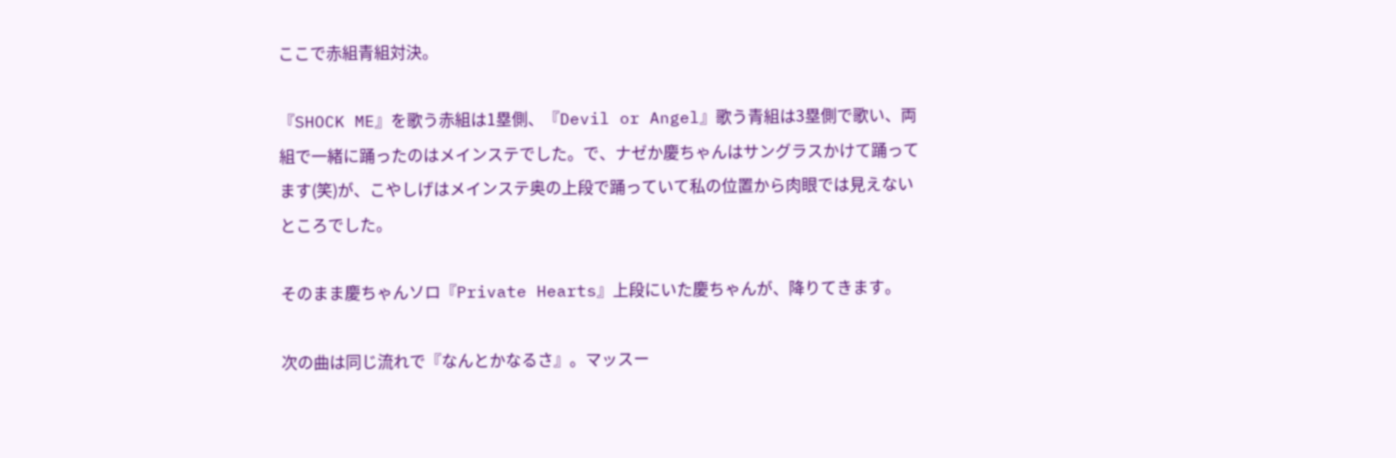ここで赤組青組対決。

『SHOCK ME』を歌う赤組は1塁側、『Devil or Angel』歌う青組は3塁側で歌い、両組で一緒に踊ったのはメインステでした。で、ナゼか慶ちゃんはサングラスかけて踊ってます(笑)が、こやしげはメインステ奥の上段で踊っていて私の位置から肉眼では見えないところでした。

そのまま慶ちゃんソロ『Private Hearts』上段にいた慶ちゃんが、降りてきます。

次の曲は同じ流れで『なんとかなるさ』。マッスー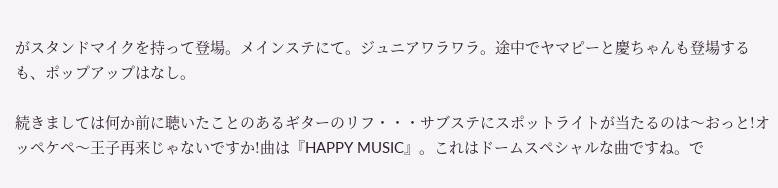がスタンドマイクを持って登場。メインステにて。ジュニアワラワラ。途中でヤマピーと慶ちゃんも登場するも、ポップアップはなし。

続きましては何か前に聴いたことのあるギターのリフ・・・サブステにスポットライトが当たるのは〜おっと!オッペケペ〜王子再来じゃないですか!曲は『HAPPY MUSIC』。これはドームスペシャルな曲ですね。で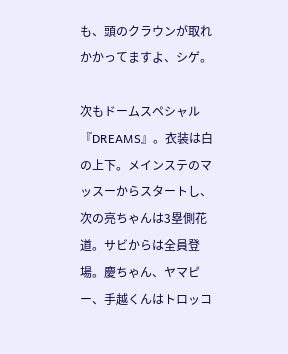も、頭のクラウンが取れかかってますよ、シゲ。

次もドームスペシャル『DREAMS』。衣装は白の上下。メインステのマッスーからスタートし、次の亮ちゃんは3塁側花道。サビからは全員登場。慶ちゃん、ヤマピー、手越くんはトロッコ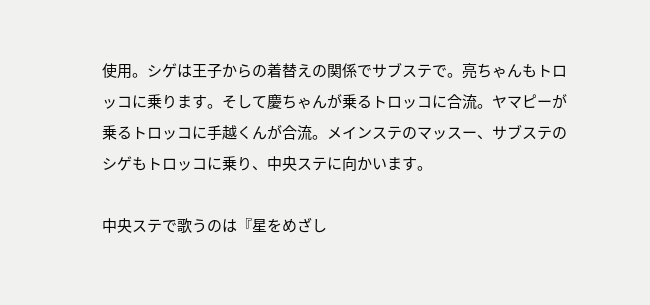使用。シゲは王子からの着替えの関係でサブステで。亮ちゃんもトロッコに乗ります。そして慶ちゃんが乗るトロッコに合流。ヤマピーが乗るトロッコに手越くんが合流。メインステのマッスー、サブステのシゲもトロッコに乗り、中央ステに向かいます。

中央ステで歌うのは『星をめざし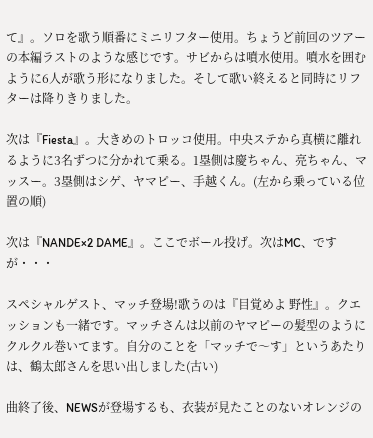て』。ソロを歌う順番にミニリフター使用。ちょうど前回のツアーの本編ラストのような感じです。サビからは噴水使用。噴水を囲むように6人が歌う形になりました。そして歌い終えると同時にリフターは降りきりました。

次は『Fiesta』。大きめのトロッコ使用。中央ステから真横に離れるように3名ずつに分かれて乗る。1塁側は慶ちゃん、亮ちゃん、マッスー。3塁側はシゲ、ヤマピー、手越くん。(左から乗っている位置の順)

次は『NANDE×2 DAME』。ここでボール投げ。次はMC、ですが・・・

スペシャルゲスト、マッチ登場!歌うのは『目覚めよ 野性』。クエッションも一緒です。マッチさんは以前のヤマピーの髪型のようにクルクル巻いてます。自分のことを「マッチで〜す」というあたりは、鶴太郎さんを思い出しました(古い)

曲終了後、NEWSが登場するも、衣装が見たことのないオレンジの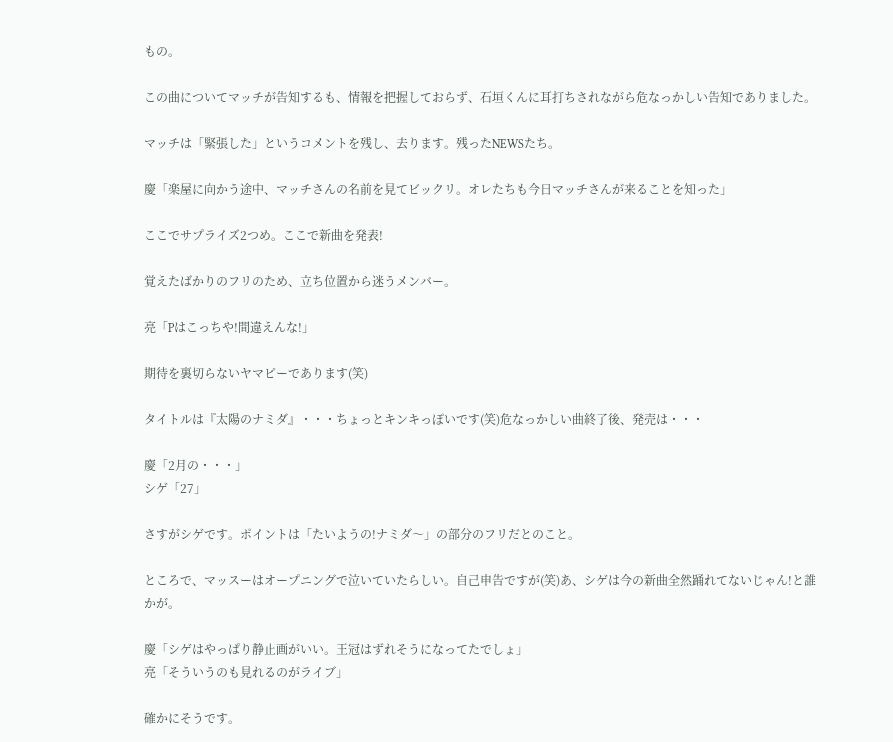もの。

この曲についてマッチが告知するも、情報を把握しておらず、石垣くんに耳打ちされながら危なっかしい告知でありました。

マッチは「緊張した」というコメントを残し、去ります。残ったNEWSたち。

慶「楽屋に向かう途中、マッチさんの名前を見てビックリ。オレたちも今日マッチさんが来ることを知った」

ここでサプライズ2つめ。ここで新曲を発表!

覚えたばかりのフリのため、立ち位置から迷うメンバー。

亮「Pはこっちや!間違えんな!」

期待を裏切らないヤマピーであります(笑)

タイトルは『太陽のナミダ』・・・ちょっとキンキっぽいです(笑)危なっかしい曲終了後、発売は・・・

慶「2月の・・・」
シゲ「27」

さすがシゲです。ポイントは「たいようの!ナミダ〜」の部分のフリだとのこと。

ところで、マッスーはオープニングで泣いていたらしい。自己申告ですが(笑)あ、シゲは今の新曲全然踊れてないじゃん!と誰かが。

慶「シゲはやっぱり静止画がいい。王冠はずれそうになってたでしょ」
亮「そういうのも見れるのがライブ」

確かにそうです。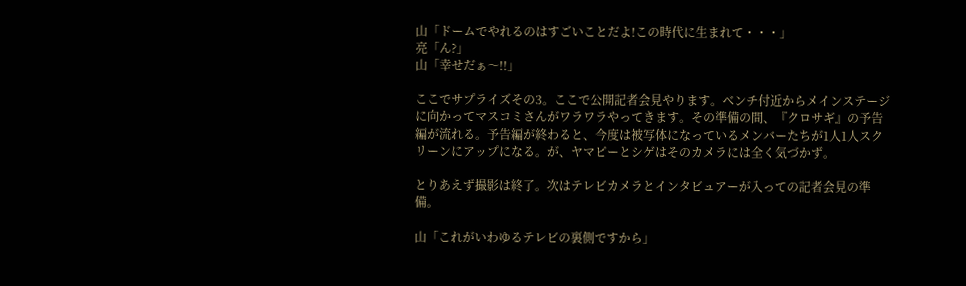山「ドームでやれるのはすごいことだよ!この時代に生まれて・・・」
亮「ん?」
山「幸せだぁ〜!!」

ここでサプライズその3。ここで公開記者会見やります。ベンチ付近からメインステージに向かってマスコミさんがワラワラやってきます。その準備の間、『クロサギ』の予告編が流れる。予告編が終わると、今度は被写体になっているメンバーたちが1人1人スクリーンにアップになる。が、ヤマピーとシゲはそのカメラには全く気づかず。

とりあえず撮影は終了。次はテレビカメラとインタビュアーが入っての記者会見の準備。

山「これがいわゆるテレビの裏側ですから」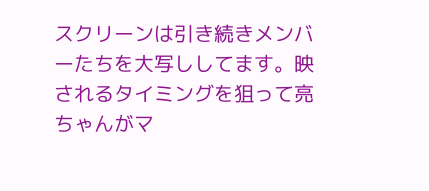スクリーンは引き続きメンバーたちを大写ししてます。映されるタイミングを狙って亮ちゃんがマ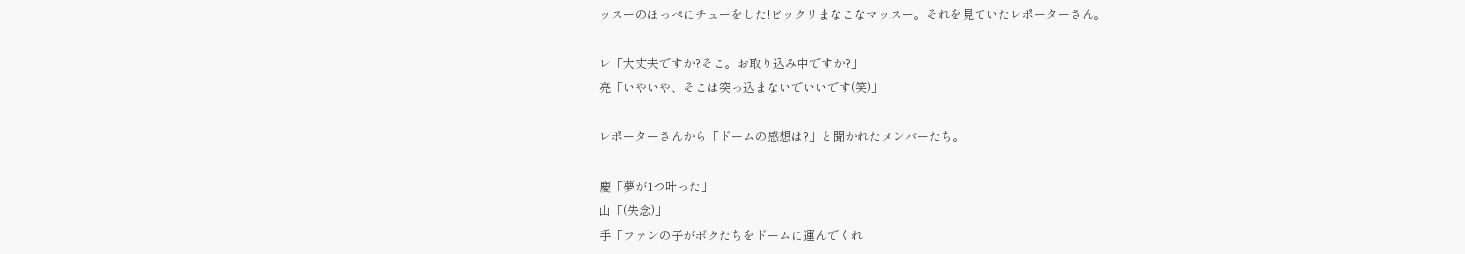ッスーのほっぺにチューをした!ビックリまなこなマッスー。それを見ていたレポーターさん。

レ「大丈夫ですか?そこ。お取り込み中ですか?」
亮「いやいや、そこは突っ込まないでいいです(笑)」

レポーターさんから「ドームの感想は?」と聞かれたメンバーたち。

慶「夢が1つ叶った」
山「(失念)」
手「ファンの子がボクたちをドームに運んでくれ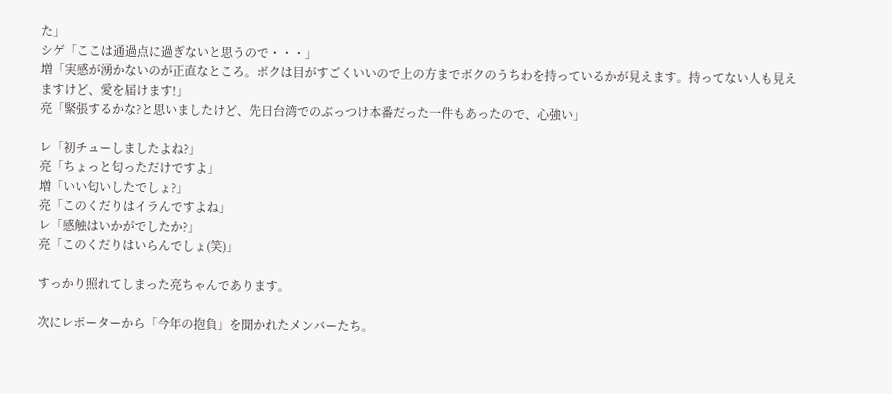た」
シゲ「ここは通過点に過ぎないと思うので・・・」
増「実感が湧かないのが正直なところ。ボクは目がすごくいいので上の方までボクのうちわを持っているかが見えます。持ってない人も見えますけど、愛を届けます!」
亮「緊張するかな?と思いましたけど、先日台湾でのぶっつけ本番だった一件もあったので、心強い」

レ「初チューしましたよね?」
亮「ちょっと匂っただけですよ」
増「いい匂いしたでしょ?」
亮「このくだりはイラんですよね」
レ「感触はいかがでしたか?」
亮「このくだりはいらんでしょ(笑)」

すっかり照れてしまった亮ちゃんであります。

次にレポーターから「今年の抱負」を聞かれたメンバーたち。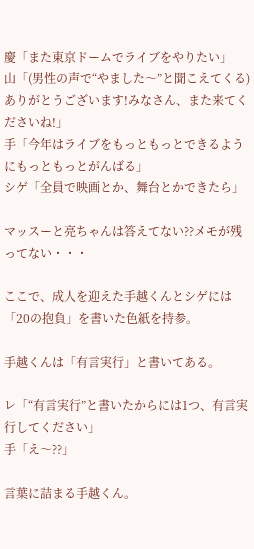慶「また東京ドームでライブをやりたい」
山「(男性の声で“やました〜”と聞こえてくる)ありがとうございます!みなさん、また来てくださいね!」
手「今年はライブをもっともっとできるようにもっともっとがんばる」
シゲ「全員で映画とか、舞台とかできたら」

マッスーと亮ちゃんは答えてない??メモが残ってない・・・

ここで、成人を迎えた手越くんとシゲには「20の抱負」を書いた色紙を持参。

手越くんは「有言実行」と書いてある。

レ「“有言実行”と書いたからには1つ、有言実行してください」
手「え〜??」

言葉に詰まる手越くん。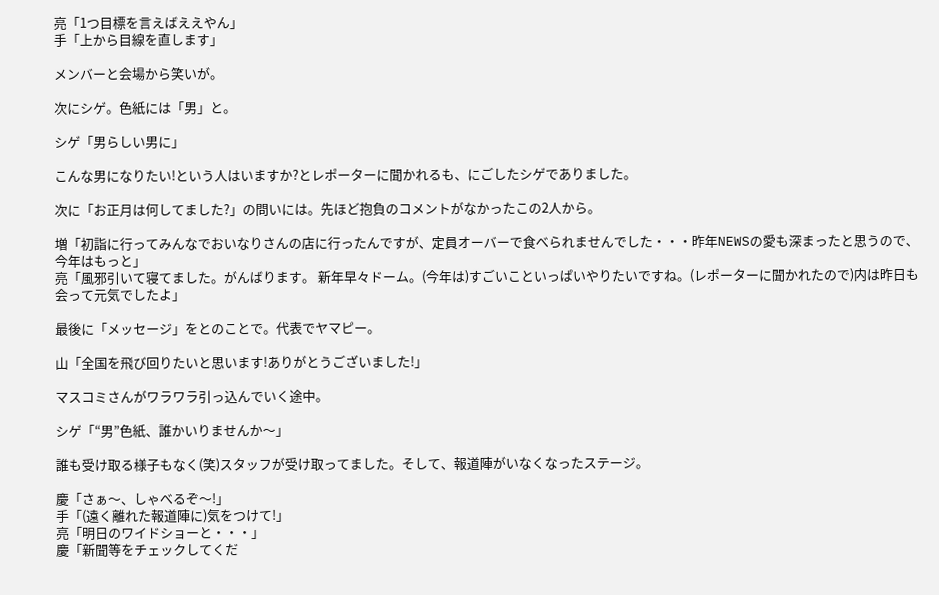亮「1つ目標を言えばええやん」
手「上から目線を直します」

メンバーと会場から笑いが。

次にシゲ。色紙には「男」と。

シゲ「男らしい男に」

こんな男になりたい!という人はいますか?とレポーターに聞かれるも、にごしたシゲでありました。

次に「お正月は何してました?」の問いには。先ほど抱負のコメントがなかったこの2人から。

増「初詣に行ってみんなでおいなりさんの店に行ったんですが、定員オーバーで食べられませんでした・・・昨年NEWSの愛も深まったと思うので、今年はもっと」
亮「風邪引いて寝てました。がんばります。 新年早々ドーム。(今年は)すごいこといっぱいやりたいですね。(レポーターに聞かれたので)内は昨日も会って元気でしたよ」

最後に「メッセージ」をとのことで。代表でヤマピー。

山「全国を飛び回りたいと思います!ありがとうございました!」

マスコミさんがワラワラ引っ込んでいく途中。

シゲ「“男”色紙、誰かいりませんか〜」

誰も受け取る様子もなく(笑)スタッフが受け取ってました。そして、報道陣がいなくなったステージ。

慶「さぁ〜、しゃべるぞ〜!」
手「(遠く離れた報道陣に)気をつけて!」
亮「明日のワイドショーと・・・」
慶「新聞等をチェックしてくだ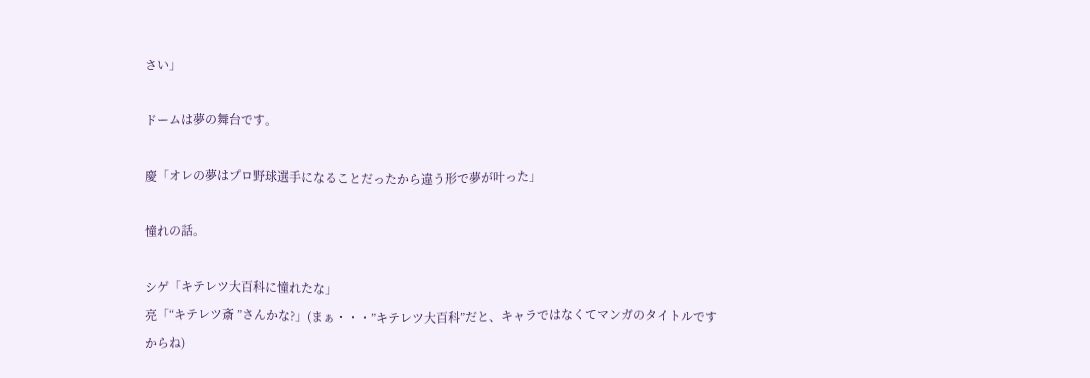さい」

ドームは夢の舞台です。

慶「オレの夢はプロ野球選手になることだったから違う形で夢が叶った」

憧れの話。

シゲ「キテレツ大百科に憧れたな」
亮「“キテレツ斎 ”さんかな?」(まぁ・・・”キテレツ大百科”だと、キャラではなくてマンガのタイトルですからね)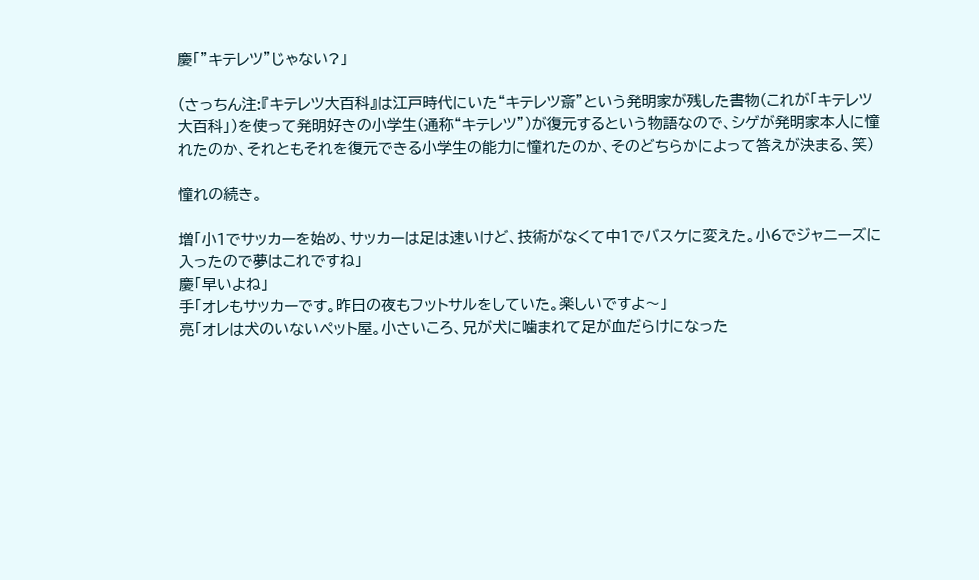慶「”キテレツ”じゃない?」

(さっちん注:『キテレツ大百科』は江戸時代にいた“キテレツ斎”という発明家が残した書物(これが「キテレツ大百科」)を使って発明好きの小学生(通称“キテレツ”)が復元するという物語なので、シゲが発明家本人に憧れたのか、それともそれを復元できる小学生の能力に憧れたのか、そのどちらかによって答えが決まる、笑)

憧れの続き。

増「小1でサッカーを始め、サッカーは足は速いけど、技術がなくて中1でバスケに変えた。小6でジャニーズに入ったので夢はこれですね」
慶「早いよね」
手「オレもサッカーです。昨日の夜もフットサルをしていた。楽しいですよ〜」
亮「オレは犬のいないペット屋。小さいころ、兄が犬に噛まれて足が血だらけになった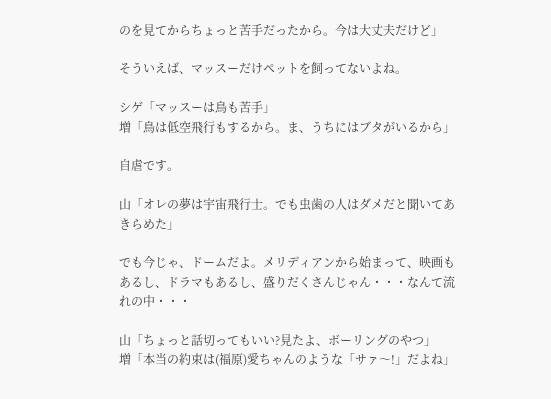のを見てからちょっと苦手だったから。今は大丈夫だけど」

そういえば、マッスーだけペットを飼ってないよね。

シゲ「マッスーは鳥も苦手」
増「鳥は低空飛行もするから。ま、うちにはブタがいるから」

自虐です。

山「オレの夢は宇宙飛行士。でも虫歯の人はダメだと聞いてあきらめた」

でも今じゃ、ドームだよ。メリディアンから始まって、映画もあるし、ドラマもあるし、盛りだくさんじゃん・・・なんて流れの中・・・

山「ちょっと話切ってもいい?見たよ、ボーリングのやつ」
増「本当の約束は(福原)愛ちゃんのような「サァ〜!」だよね」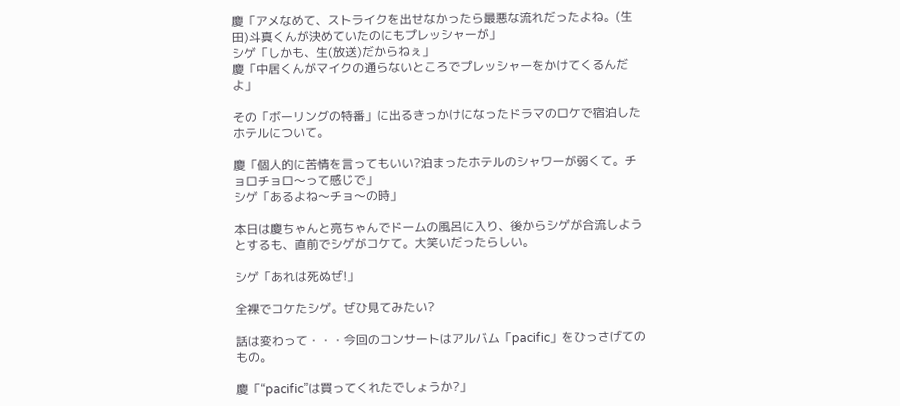慶「アメなめて、ストライクを出せなかったら最悪な流れだったよね。(生田)斗真くんが決めていたのにもプレッシャーが」
シゲ「しかも、生(放送)だからねぇ」
慶「中居くんがマイクの通らないところでプレッシャーをかけてくるんだよ」

その「ボーリングの特番」に出るきっかけになったドラマのロケで宿泊したホテルについて。

慶「個人的に苦情を言ってもいい?泊まったホテルのシャワーが弱くて。チョロチョロ〜って感じで」
シゲ「あるよね〜チョ〜の時」

本日は慶ちゃんと亮ちゃんでドームの風呂に入り、後からシゲが合流しようとするも、直前でシゲがコケて。大笑いだったらしい。

シゲ「あれは死ぬぜ!」

全裸でコケたシゲ。ぜひ見てみたい?

話は変わって・・・今回のコンサートはアルバム「pacific」をひっさげてのもの。

慶「“pacific”は買ってくれたでしょうか?」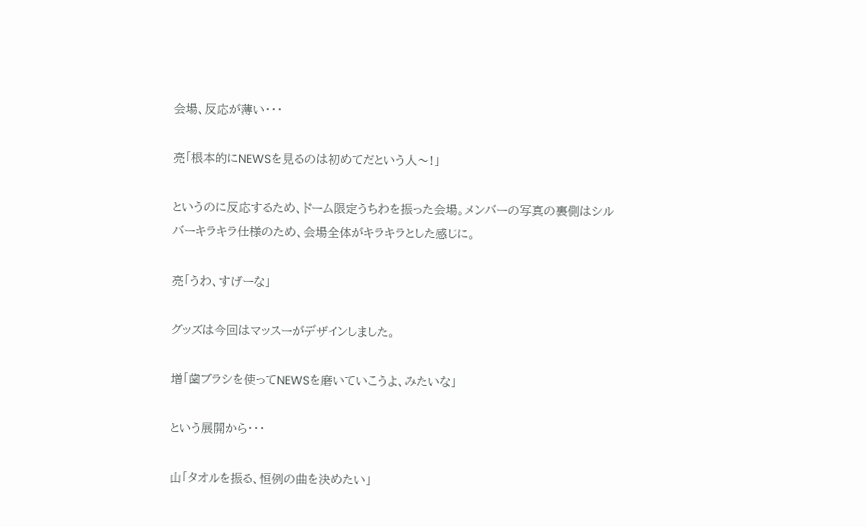会場、反応が薄い・・・

亮「根本的にNEWSを見るのは初めてだという人〜!」

というのに反応するため、ドーム限定うちわを振った会場。メンバーの写真の裏側はシルバーキラキラ仕様のため、会場全体がキラキラとした感じに。

亮「うわ、すげーな」

グッズは今回はマッスーがデザインしました。

増「歯ブラシを使ってNEWSを磨いていこうよ、みたいな」

という展開から・・・

山「タオルを振る、恒例の曲を決めたい」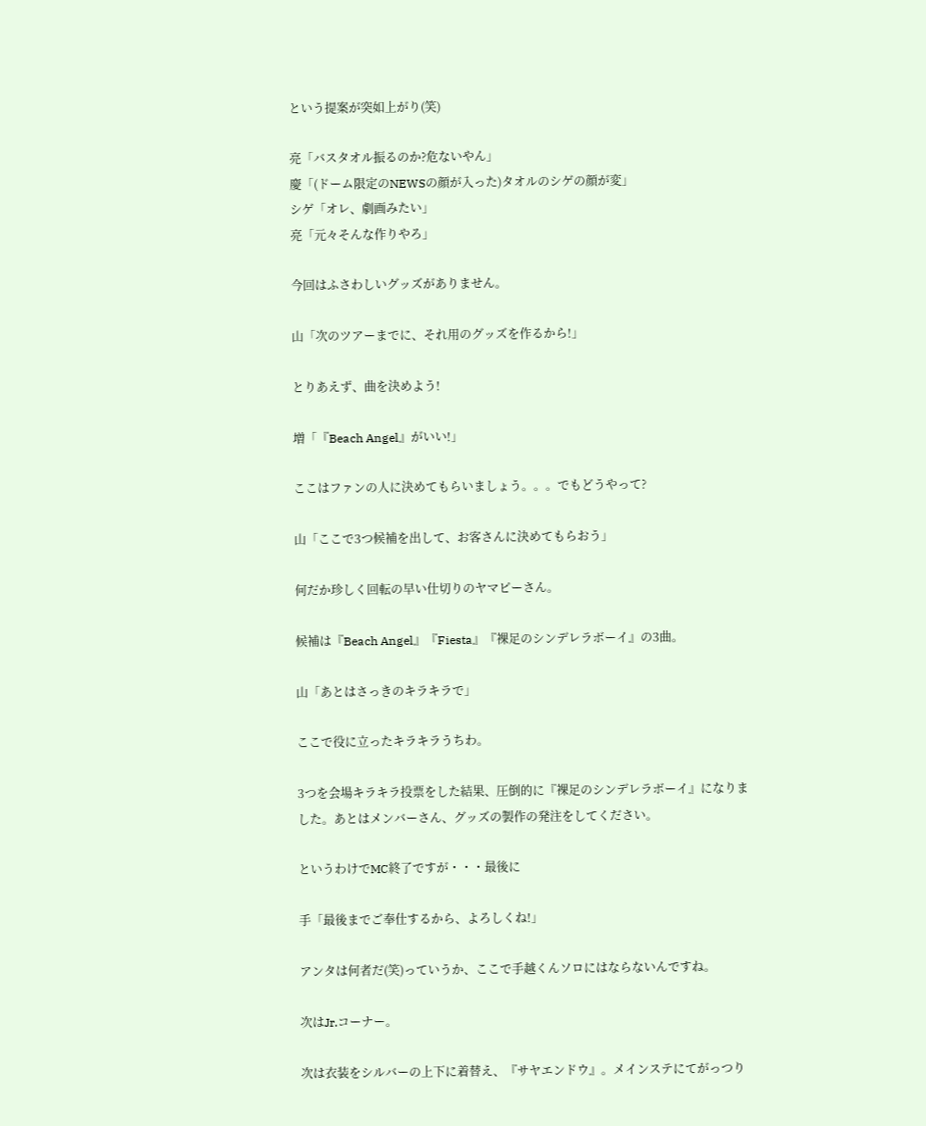という提案が突如上がり(笑)

亮「バスタオル振るのか?危ないやん」
慶「(ドーム限定のNEWSの顔が入った)タオルのシゲの顔が変」
シゲ「オレ、劇画みたい」
亮「元々そんな作りやろ」

今回はふさわしいグッズがありません。

山「次のツアーまでに、それ用のグッズを作るから!」

とりあえず、曲を決めよう!

増「『Beach Angel』がいい!」

ここはファンの人に決めてもらいましょう。。。でもどうやって?

山「ここで3つ候補を出して、お客さんに決めてもらおう」

何だか珍しく回転の早い仕切りのヤマピーさん。

候補は『Beach Angel』『Fiesta』『裸足のシンデレラボーイ』の3曲。

山「あとはさっきのキラキラで」

ここで役に立ったキラキラうちわ。

3つを会場キラキラ投票をした結果、圧倒的に『裸足のシンデレラボーイ』になりました。あとはメンバーさん、グッズの製作の発注をしてください。

というわけでMC終了ですが・・・最後に

手「最後までご奉仕するから、よろしくね!」

アンタは何者だ(笑)っていうか、ここで手越くんソロにはならないんですね。

次はJr.コーナー。

次は衣装をシルバーの上下に着替え、『サヤエンドウ』。メインステにてがっつり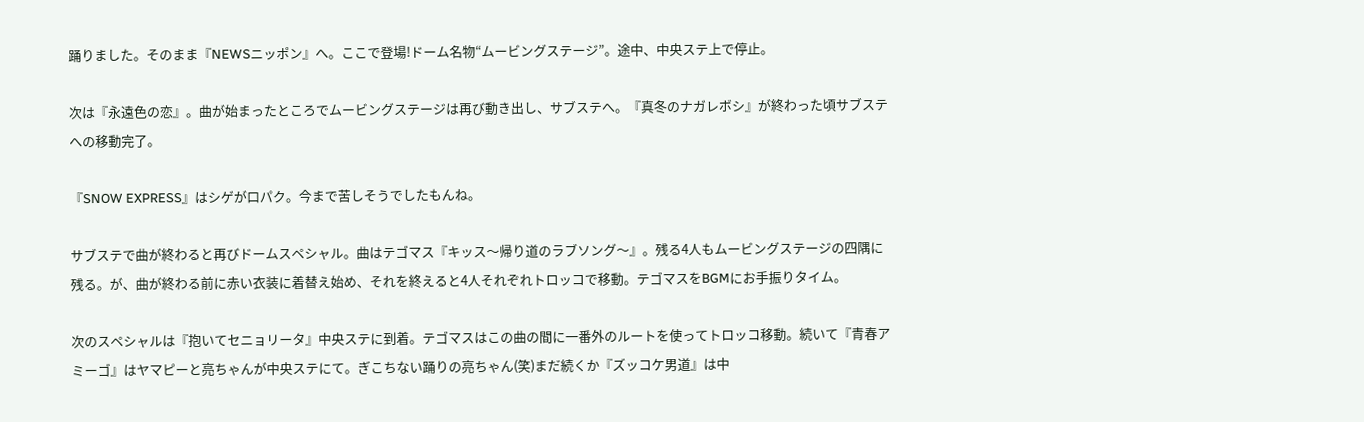踊りました。そのまま『NEWSニッポン』へ。ここで登場!ドーム名物“ムービングステージ”。途中、中央ステ上で停止。

次は『永遠色の恋』。曲が始まったところでムービングステージは再び動き出し、サブステへ。『真冬のナガレボシ』が終わった頃サブステへの移動完了。

『SNOW EXPRESS』はシゲが口パク。今まで苦しそうでしたもんね。

サブステで曲が終わると再びドームスペシャル。曲はテゴマス『キッス〜帰り道のラブソング〜』。残る4人もムービングステージの四隅に残る。が、曲が終わる前に赤い衣装に着替え始め、それを終えると4人それぞれトロッコで移動。テゴマスをBGMにお手振りタイム。

次のスペシャルは『抱いてセニョリータ』中央ステに到着。テゴマスはこの曲の間に一番外のルートを使ってトロッコ移動。続いて『青春アミーゴ』はヤマピーと亮ちゃんが中央ステにて。ぎこちない踊りの亮ちゃん(笑)まだ続くか『ズッコケ男道』は中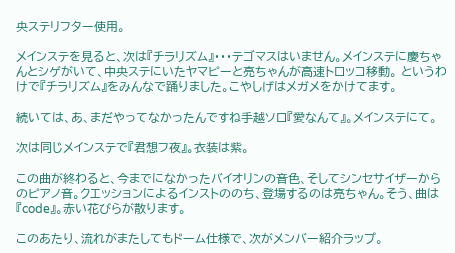央ステリフター使用。

メインステを見ると、次は『チラリズム』・・・テゴマスはいません。メインステに慶ちゃんとシゲがいて、中央ステにいたヤマピーと亮ちゃんが高速トロッコ移動。 というわけで『チラリズム』をみんなで踊りました。こやしげはメガメをかけてます。

続いては、あ、まだやってなかったんですね手越ソロ『愛なんて』。メインステにて。

次は同じメインステで『君想フ夜』。衣装は紫。

この曲が終わると、今までになかったバイオリンの音色、そしてシンセサイザーからのピアノ音。クエッションによるインストののち、登場するのは亮ちゃん。そう、曲は『code』。赤い花びらが散ります。

このあたり、流れがまたしてもドーム仕様で、次がメンバー紹介ラップ。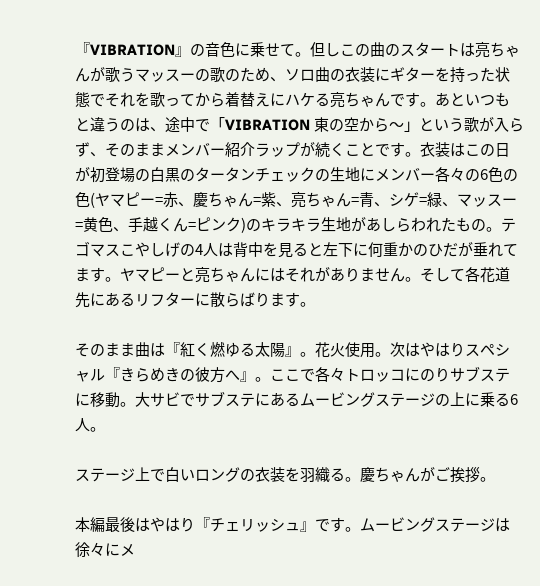『VIBRATION』の音色に乗せて。但しこの曲のスタートは亮ちゃんが歌うマッスーの歌のため、ソロ曲の衣装にギターを持った状態でそれを歌ってから着替えにハケる亮ちゃんです。あといつもと違うのは、途中で「VIBRATION 東の空から〜」という歌が入らず、そのままメンバー紹介ラップが続くことです。衣装はこの日が初登場の白黒のタータンチェックの生地にメンバー各々の6色の色(ヤマピー=赤、慶ちゃん=紫、亮ちゃん=青、シゲ=緑、マッスー=黄色、手越くん=ピンク)のキラキラ生地があしらわれたもの。テゴマスこやしげの4人は背中を見ると左下に何重かのひだが垂れてます。ヤマピーと亮ちゃんにはそれがありません。そして各花道先にあるリフターに散らばります。

そのまま曲は『紅く燃ゆる太陽』。花火使用。次はやはりスペシャル『きらめきの彼方へ』。ここで各々トロッコにのりサブステに移動。大サビでサブステにあるムービングステージの上に乗る6人。

ステージ上で白いロングの衣装を羽織る。慶ちゃんがご挨拶。

本編最後はやはり『チェリッシュ』です。ムービングステージは徐々にメ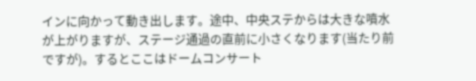インに向かって動き出します。途中、中央ステからは大きな噴水が上がりますが、ステージ通過の直前に小さくなります(当たり前ですが)。するとここはドームコンサート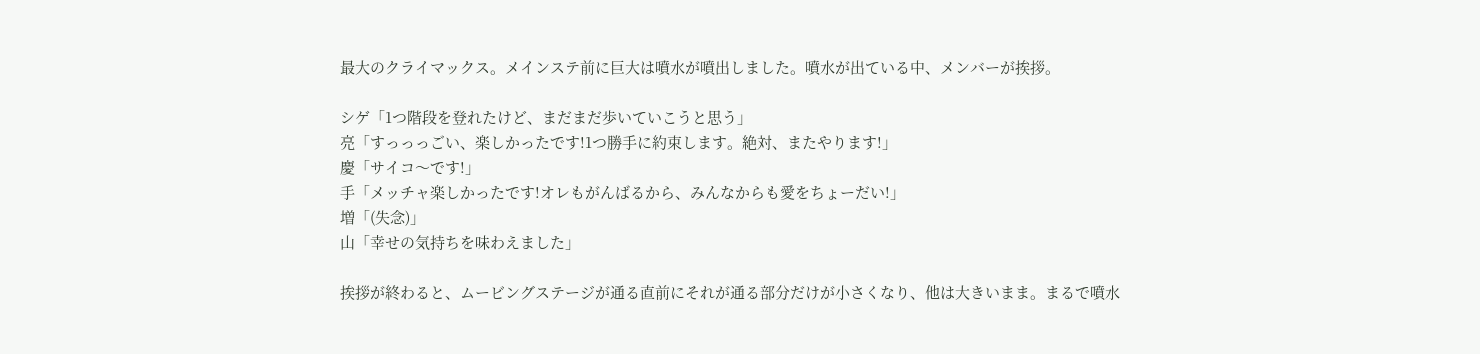最大のクライマックス。メインステ前に巨大は噴水が噴出しました。噴水が出ている中、メンバーが挨拶。

シゲ「1つ階段を登れたけど、まだまだ歩いていこうと思う」
亮「すっっっごい、楽しかったです!1つ勝手に約束します。絶対、またやります!」
慶「サイコ〜です!」
手「メッチャ楽しかったです!オレもがんばるから、みんなからも愛をちょーだい!」
増「(失念)」
山「幸せの気持ちを味わえました」

挨拶が終わると、ムービングステージが通る直前にそれが通る部分だけが小さくなり、他は大きいまま。まるで噴水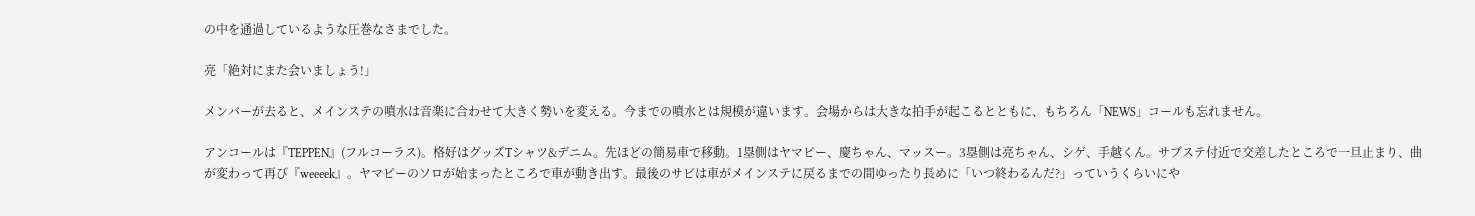の中を通過しているような圧巻なさまでした。

亮「絶対にまた会いましょう!」

メンバーが去ると、メインステの噴水は音楽に合わせて大きく勢いを変える。今までの噴水とは規模が違います。会場からは大きな拍手が起こるとともに、もちろん「NEWS」コールも忘れません。

アンコールは『TEPPEN』(フルコーラス)。格好はグッズTシャツ&デニム。先ほどの簡易車で移動。1塁側はヤマピー、慶ちゃん、マッスー。3塁側は亮ちゃん、シゲ、手越くん。サブステ付近で交差したところで一旦止まり、曲が変わって再び『weeeek』。ヤマピーのソロが始まったところで車が動き出す。最後のサビは車がメインステに戻るまでの間ゆったり長めに「いつ終わるんだ?」っていうくらいにや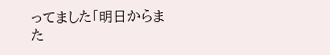ってました「明日からまた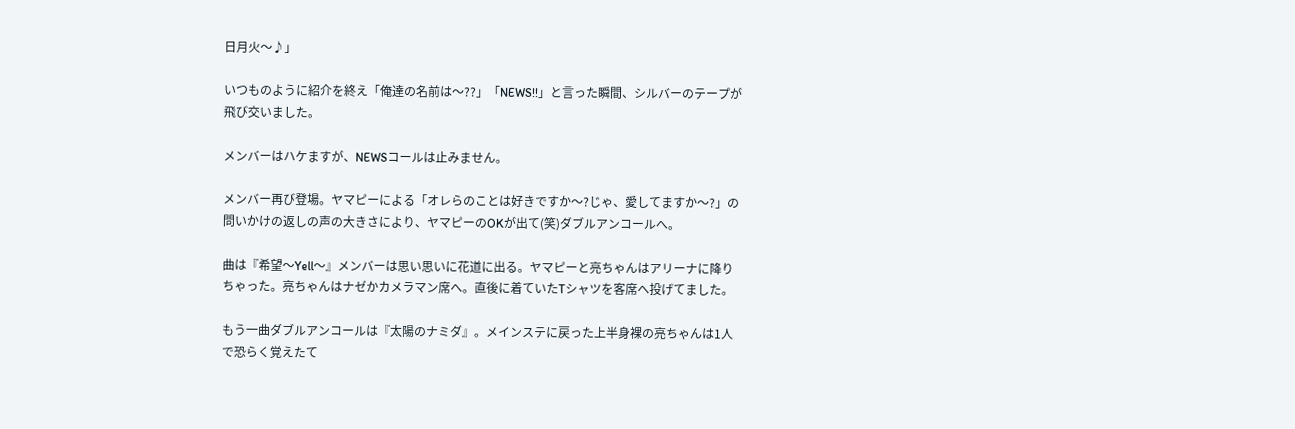日月火〜♪」

いつものように紹介を終え「俺達の名前は〜??」「NEWS!!」と言った瞬間、シルバーのテープが飛び交いました。

メンバーはハケますが、NEWSコールは止みません。

メンバー再び登場。ヤマピーによる「オレらのことは好きですか〜?じゃ、愛してますか〜?」の問いかけの返しの声の大きさにより、ヤマピーのOKが出て(笑)ダブルアンコールへ。

曲は『希望〜Yell〜』メンバーは思い思いに花道に出る。ヤマピーと亮ちゃんはアリーナに降りちゃった。亮ちゃんはナゼかカメラマン席へ。直後に着ていたTシャツを客席へ投げてました。

もう一曲ダブルアンコールは『太陽のナミダ』。メインステに戻った上半身裸の亮ちゃんは1人で恐らく覚えたて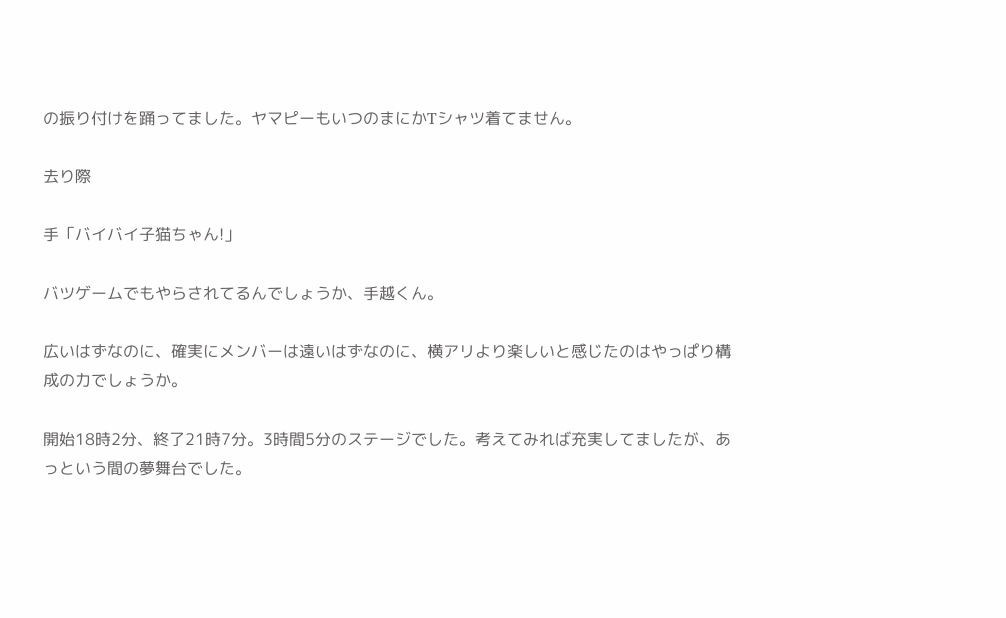の振り付けを踊ってました。ヤマピーもいつのまにかTシャツ着てません。

去り際

手「バイバイ子猫ちゃん!」

バツゲームでもやらされてるんでしょうか、手越くん。

広いはずなのに、確実にメンバーは遠いはずなのに、横アリより楽しいと感じたのはやっぱり構成の力でしょうか。

開始18時2分、終了21時7分。3時間5分のステージでした。考えてみれば充実してましたが、あっという間の夢舞台でした。